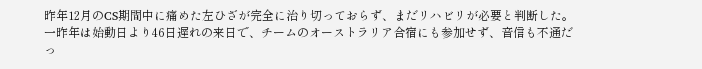昨年12月のCS期間中に痛めた左ひざが完全に治り切っておらず、まだリハビリが必要と判断した。一昨年は始動日より46日遅れの来日で、チームのオーストラリア合宿にも参加せず、音信も不通だっ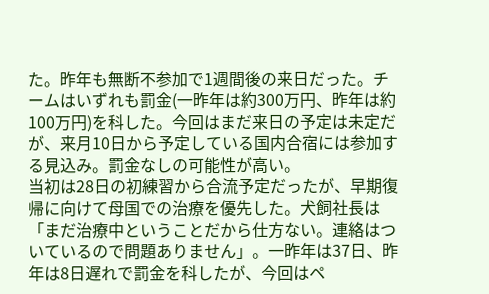た。昨年も無断不参加で1週間後の来日だった。チームはいずれも罰金(一昨年は約300万円、昨年は約100万円)を科した。今回はまだ来日の予定は未定だが、来月10日から予定している国内合宿には参加する見込み。罰金なしの可能性が高い。
当初は28日の初練習から合流予定だったが、早期復帰に向けて母国での治療を優先した。犬飼社長は「まだ治療中ということだから仕方ない。連絡はついているので問題ありません」。一昨年は37日、昨年は8日遅れで罰金を科したが、今回はペ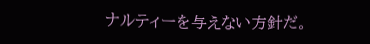ナルティーを与えない方針だ。